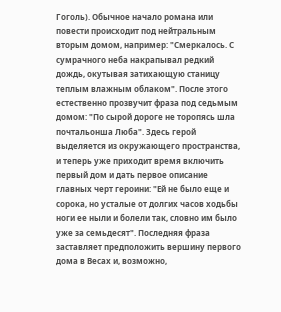Гоголь). Обычное начало романа или повести происходит под нейтральным вторым домом, например: "Смеркалось. С сумрачного неба накрапывал редкий дождь, окутывая затихающую станицу теплым влажным облаком". После этого естественно прозвучит фраза под седьмым домом: "По сырой дороге не торопясь шла почтальонша Люба". Здесь герой выделяется из окружающего пространства, и теперь уже приходит время включить первый дом и дать первое описание главных черт героини: "Ей не было еще и сорока, но усталые от долгих часов ходьбы ноги ее ныли и болели так, словно им было уже за семьдесят". Последняя фраза заставляет предположить вершину первого дома в Весах и, возможно,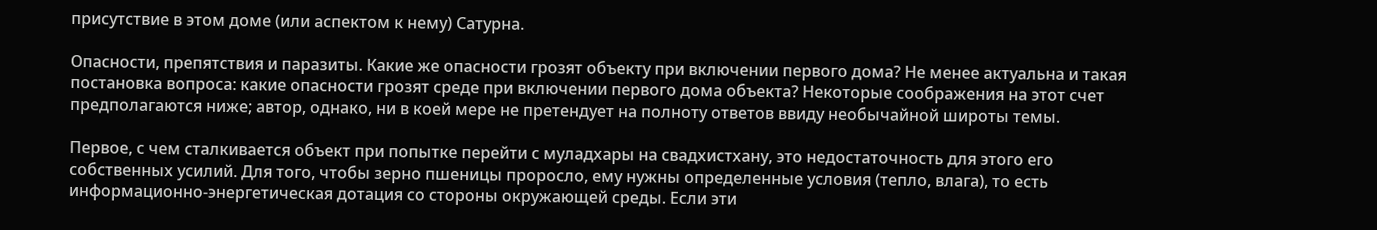присутствие в этом доме (или аспектом к нему) Сатурна.

Опасности, препятствия и паразиты. Какие же опасности грозят объекту при включении первого дома? Не менее актуальна и такая постановка вопроса: какие опасности грозят среде при включении первого дома объекта? Некоторые соображения на этот счет предполагаются ниже; автор, однако, ни в коей мере не претендует на полноту ответов ввиду необычайной широты темы.

Первое, с чем сталкивается объект при попытке перейти с муладхары на свадхистхану, это недостаточность для этого его собственных усилий. Для того, чтобы зерно пшеницы проросло, ему нужны определенные условия (тепло, влага), то есть информационно-энергетическая дотация со стороны окружающей среды. Если эти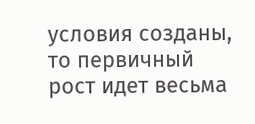условия созданы, то первичный рост идет весьма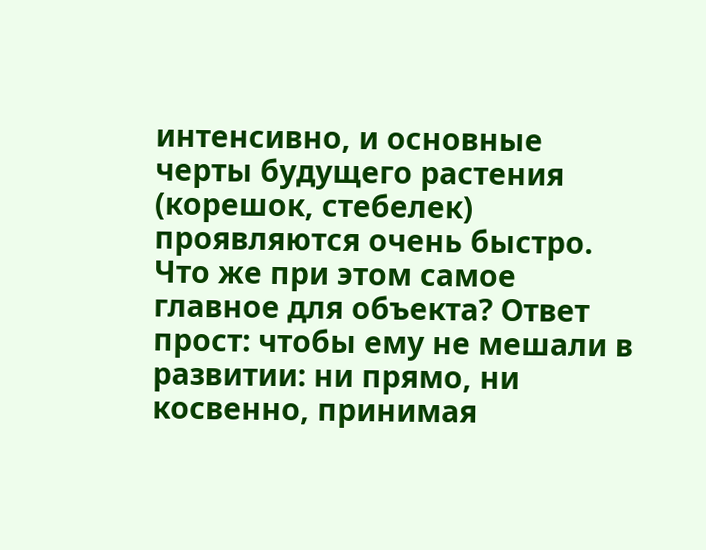интенсивно, и основные черты будущего растения (корешок, стебелек) проявляются очень быстро. Что же при этом самое главное для объекта? Ответ прост: чтобы ему не мешали в развитии: ни прямо, ни косвенно, принимая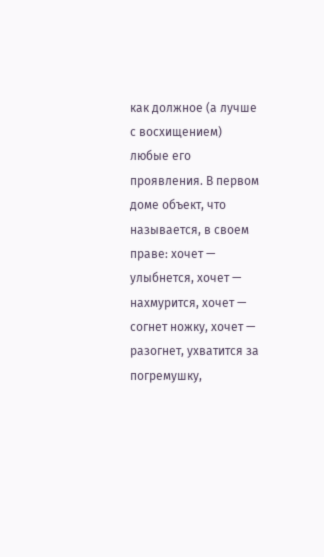как должное (а лучше с восхищением) любые его проявления. В первом доме объект, что называется, в своем праве: хочет — улыбнется, хочет — нахмурится, хочет — согнет ножку, хочет — разогнет, ухватится за погремушку,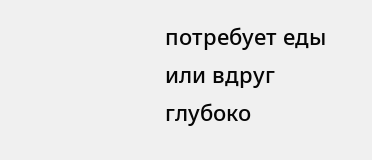потребует еды или вдруг глубоко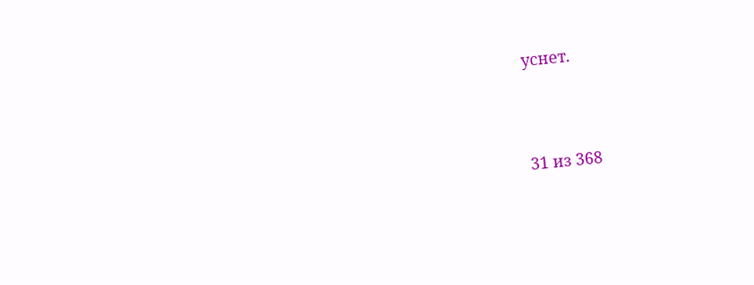уснет.



31 из 368